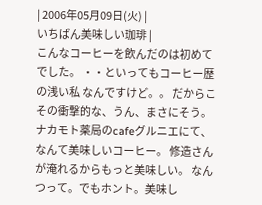| 2006年05月09日(火) |
いちばん美味しい珈琲 |
こんなコーヒーを飲んだのは初めてでした。 ・・といってもコーヒー歴の浅い私 なんですけど。。 だからこその衝撃的な、うん、まさにそう。 ナカモト薬局のcafeグルニエにて、 なんて美味しいコーヒー。 修造さんが淹れるからもっと美味しい。 なんつって。でもホント。美味し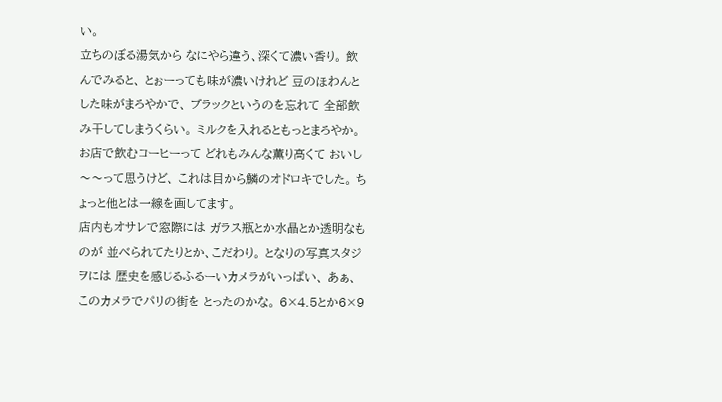い。
立ちのぼる湯気から なにやら違う、深くて濃い香り。 飲んでみると、 とぉーっても味が濃いけれど 豆のほわんとした味がまろやかで、 ブラックというのを忘れて 全部飲み干してしまうくらい。 ミルクを入れるともっとまろやか。 お店で飲むコーヒーって どれもみんな薫り高くて おいし〜〜って思うけど、 これは目から鱗のオドロキでした。 ちょっと他とは一線を画してます。
店内もオサレで窓際には ガラス瓶とか水晶とか透明なものが 並べられてたりとか、こだわり。 となりの写真スタジヲには 歴史を感じるふるーいカメラがいっぱい、 あぁ、このカメラでパリの街を とったのかな。 6×4.5とか6×9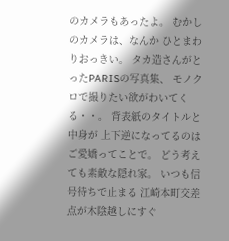のカメラもあったよ。 むかしのカメラは、なんか ひとまわりおっきい。 タカ造さんがとったPARISの写真集、 モノクロで撮りたい欲がわいてくる・・。 背表紙のタイトルと中身が 上下逆になってるのはご愛嬌ってことで。 どう考えても素敵な隠れ家。 いつも信号待ちで止まる 江崎本町交差点が木陰越しにすぐ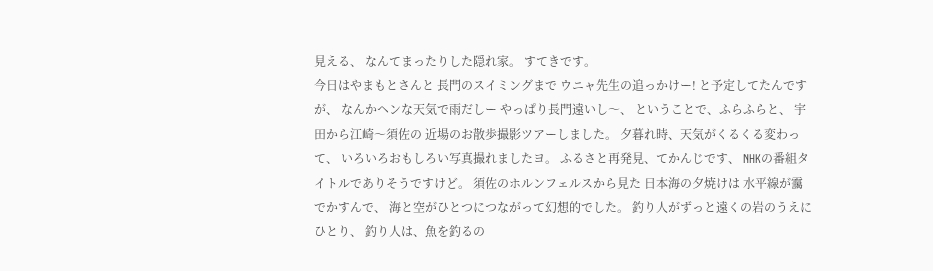見える、 なんてまったりした隠れ家。 すてきです。
今日はやまもとさんと 長門のスイミングまで ウニャ先生の追っかけー! と予定してたんですが、 なんかヘンな天気で雨だしー やっぱり長門遠いし〜、 ということで、ふらふらと、 宇田から江崎〜須佐の 近場のお散歩撮影ツアーしました。 夕暮れ時、天気がくるくる変わって、 いろいろおもしろい写真撮れましたヨ。 ふるさと再発見、てかんじです、 NHKの番組タイトルでありそうですけど。 須佐のホルンフェルスから見た 日本海の夕焼けは 水平線が靄でかすんで、 海と空がひとつにつながって幻想的でした。 釣り人がずっと遠くの岩のうえにひとり、 釣り人は、魚を釣るの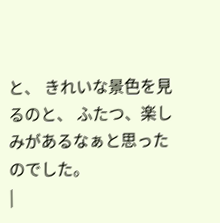と、 きれいな景色を見るのと、 ふたつ、楽しみがあるなぁと思ったのでした。
|